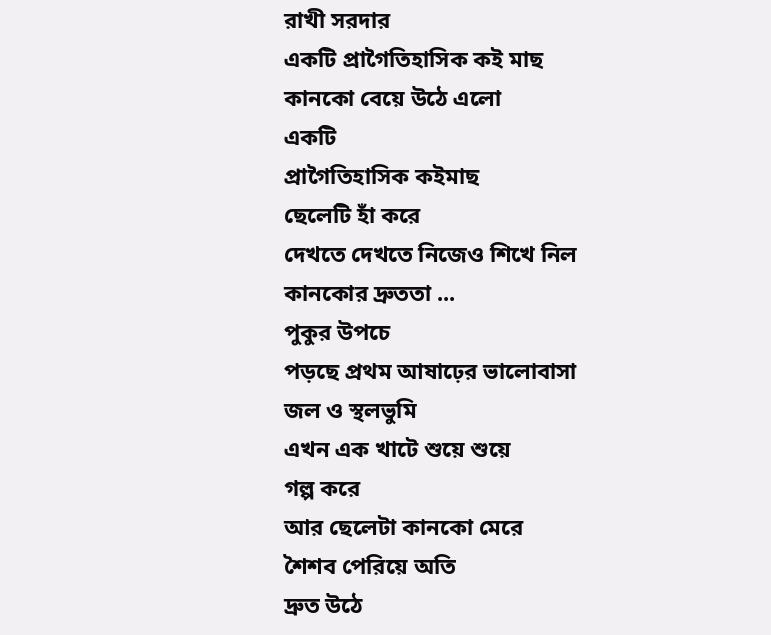রাখী সরদার
একটি প্রাগৈতিহাসিক কই মাছ
কানকো বেয়ে উঠে এলো
একটি
প্রাগৈতিহাসিক কইমাছ
ছেলেটি হাঁ করে
দেখতে দেখতে নিজেও শিখে নিল
কানকোর দ্রুততা ...
পুকুর উপচে
পড়ছে প্রথম আষাঢ়ের ভালোবাসা
জল ও স্থলভুমি
এখন এক খাটে শুয়ে শুয়ে
গল্প করে
আর ছেলেটা কানকো মেরে
শৈশব পেরিয়ে অতি
দ্রুত উঠে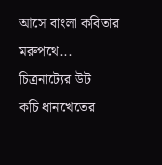আসে বাংলা কবিতার
মরুপথে...
চিত্রনাট্যের উট
কচি ধানখেতের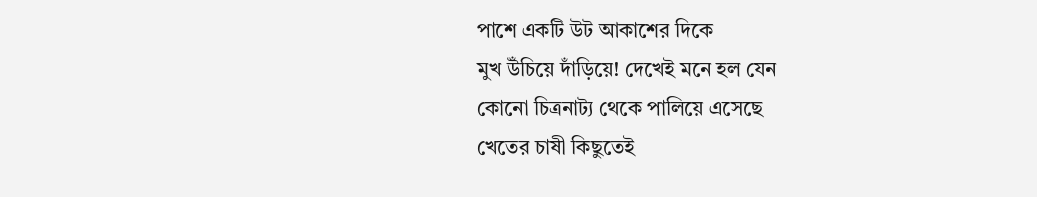পাশে একটি উট আকাশের দিকে
মুখ উঁচিয়ে দাঁড়িয়ে! দেখেই মনে হল যেন
কোনো চিত্রনাট্য থেকে পালিয়ে এসেছে
খেতের চাষী কিছুতেই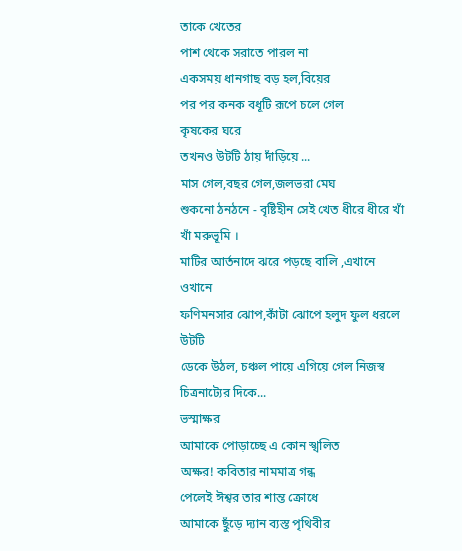তাকে খেতের
পাশ থেকে সরাতে পারল না
একসময় ধানগাছ বড় হল,বিয়ের
পর পর কনক বধূটি রূপে চলে গেল
কৃষকের ঘরে
তখনও উটটি ঠায় দাঁড়িয়ে ...
মাস গেল,বছর গেল,জলভরা মেঘ
শুকনো ঠনঠনে - বৃষ্টিহীন সেই খেত ধীরে ধীরে খাঁ খাঁ মরুভূমি ।
মাটির আর্তনাদে ঝরে পড়ছে বালি ,এখানে ওখানে
ফণিমনসার ঝোপ,কাঁটা ঝোপে হলুদ ফুল ধরলে উটটি
ডেকে উঠল, চঞ্চল পায়ে এগিয়ে গেল নিজস্ব চিত্রনাট্যের দিকে...
ভস্মাক্ষর
আমাকে পোড়াচ্ছে এ কোন স্খলিত
অক্ষর! কবিতার নামমাত্র গন্ধ
পেলেই ঈশ্বর তার শান্ত ক্রোধে
আমাকে ছুঁড়ে দ্যান ব্যস্ত পৃথিবীর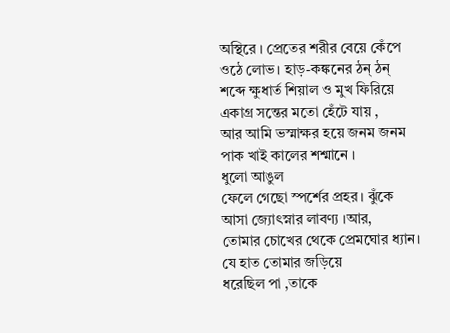অস্থিরে । প্রেতের শরীর বেয়ে কেঁপে
ওঠে লোভ। হাড়-কঙ্কনের ঠন্ ঠন্
শব্দে ক্ষুধার্ত শিয়াল ও মুখ ফিরিয়ে
একাগ্র সন্তের মতো হেঁটে যায় ,
আর আমি ভস্মাক্ষর হয়ে জনম জনম
পাক খাই কালের শশ্মানে ।
ধুলো আঙুল
ফেলে গেছো স্পর্শের প্রহর। ঝুঁকে
আসা জ্যোৎস্নার লাবণ্য ।আর,
তোমার চোখের থেকে প্রেমঘোর ধ্যান।
যে হাত তোমার জড়িয়ে
ধরেছিল পা ,তাকে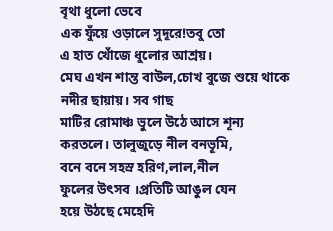বৃথা ধুলো ভেবে
এক ফুঁয়ে ওড়ালে সুদূরে!তবু তো
এ হাত খোঁজে ধুলোর আশ্রয়।
মেঘ এখন শান্ত বাউল,চোখ বুজে শুয়ে থাকে
নদীর ছায়ায়। সব গাছ
মাটির রোমাঞ্চ ভুলে উঠে আসে শূন্য
করতলে। তালুজুড়ে নীল বনভূমি,
বনে বনে সহস্র হরিণ,লাল,নীল
ফুলের উৎসব ।প্রতিটি আঙুল যেন
হয়ে উঠছে মেহেদি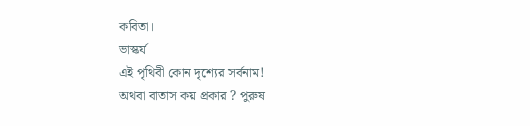কবিতা।
ভাস্কর্য
এই পৃথিবী কোন দৃশ্যের সর্বনাম!
অথবা বাতাস কয় প্রকার ? পুরুষ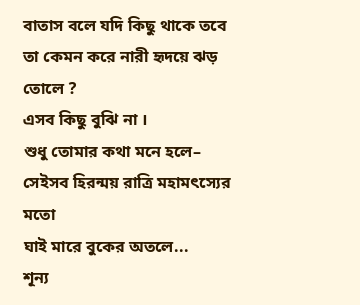বাতাস বলে যদি কিছু থাকে তবে
তা কেমন করে নারী হৃদয়ে ঝড় তোলে ?
এসব কিছু বুঝি না ।
শুধু তোমার কথা মনে হলে–
সেইসব হিরন্ময় রাত্রি মহামৎস্যের মতো
ঘাই মারে বুকের অতলে...
শূন্য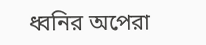ধ্বনির অপেরা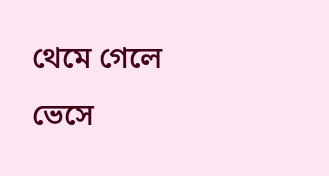থেমে গেলে
ভেসে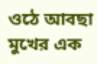ওঠে আবছা মুখের এক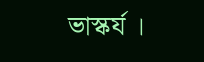ভাস্কর্য ।